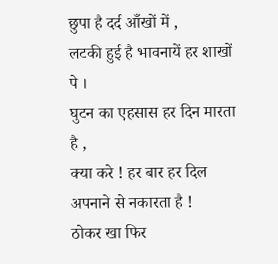छुपा है दर्द आँखों में ,
लटकी हुई है भावनायें हर शाखों पे ।
घुटन का एहसास हर दिन मारता है ,
क्या करे ! हर बार हर दिल अपनाने से नकारता है !
ठोकर खा फिर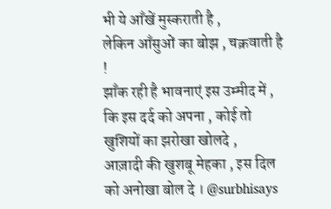भी ये आँखें मुस्कराती है ,
लेकिन आँसुओं का बोझ , चक्रवाती है !
झाँक रही है भावनाएं इस उम्मीद में ,
कि इस दर्द को अपना , कोई तो खुशियों का झरोखा खोलदे ,
आज़ादी की खुशबू मेहका , इस दिल को अनोखा बोल दे । @surbhisays